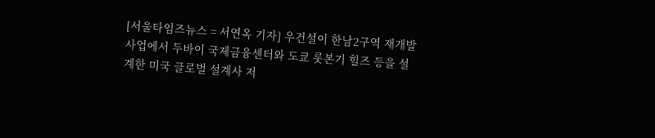[서울타임즈뉴스 = 서연옥 기자] 우건설이 한남2구역 재개발 사업에서 두바이 국제금융센터와 도쿄 롯본기 힐즈 등을 설계한 미국 글로벌 설계사 저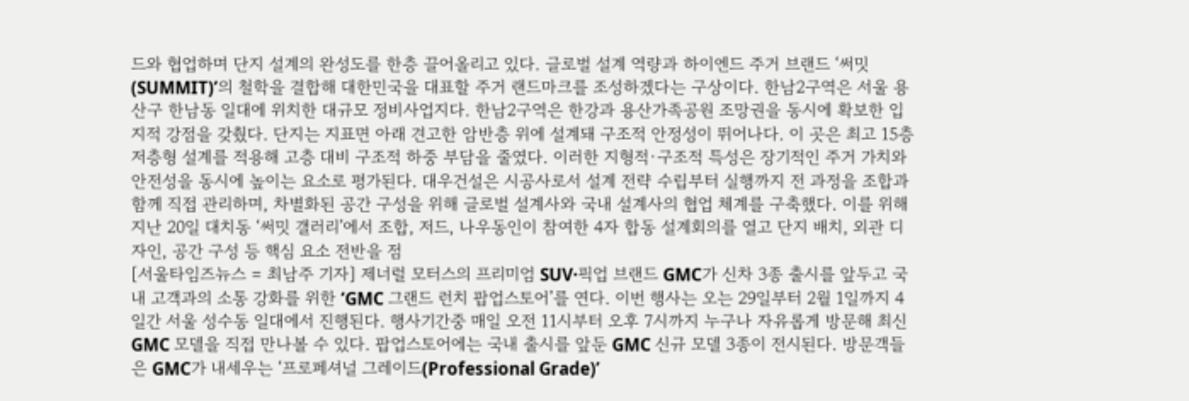드와 협업하며 단지 설계의 완성도를 한층 끌어올리고 있다. 글로벌 설계 역량과 하이엔드 주거 브랜드 ‘써밋(SUMMIT)’의 철학을 결합해 대한민국을 대표할 주거 랜드마크를 조성하겠다는 구상이다. 한남2구역은 서울 용산구 한남동 일대에 위치한 대규모 정비사업지다. 한남2구역은 한강과 용산가족공원 조망권을 동시에 확보한 입지적 강점을 갖췄다. 단지는 지표면 아래 견고한 암반층 위에 설계돼 구조적 안정성이 뛰어나다. 이 곳은 최고 15층 저층형 설계를 적용해 고층 대비 구조적 하중 부담을 줄였다. 이러한 지형적·구조적 특성은 장기적인 주거 가치와 안전성을 동시에 높이는 요소로 평가된다. 대우건설은 시공사로서 설계 전략 수립부터 실행까지 전 과정을 조합과 함께 직접 관리하며, 차별화된 공간 구성을 위해 글로벌 설계사와 국내 설계사의 협업 체계를 구축했다. 이를 위해 지난 20일 대치동 ‘써밋 갤러리’에서 조합, 저드, 나우동인이 참여한 4자 합동 설계회의를 열고 단지 배치, 외관 디자인, 공간 구성 등 핵심 요소 전반을 점
[서울타임즈뉴스 = 최남주 기자] 제너럴 모터스의 프리미엄 SUV·픽업 브랜드 GMC가 신차 3종 출시를 앞두고 국내 고객과의 소통 강화를 위한 ‘GMC 그랜드 런치 팝업스토어’를 연다. 이번 행사는 오는 29일부터 2월 1일까지 4일간 서울 성수동 일대에서 진행된다. 행사기간중 매일 오전 11시부터 오후 7시까지 누구나 자유롭게 방문해 최신 GMC 모델을 직접 만나볼 수 있다. 팝업스토어에는 국내 출시를 앞둔 GMC 신규 모델 3종이 전시된다. 방문객들은 GMC가 내세우는 ‘프로페셔널 그레이드(Professional Grade)’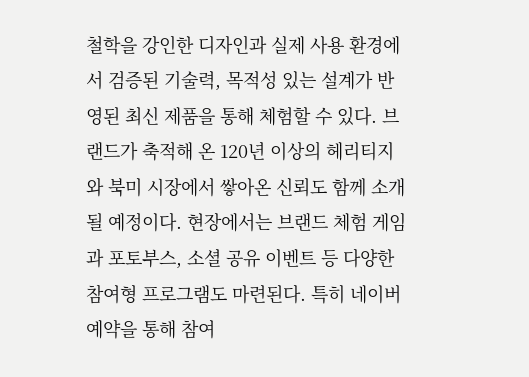철학을 강인한 디자인과 실제 사용 환경에서 검증된 기술력, 목적성 있는 설계가 반영된 최신 제품을 통해 체험할 수 있다. 브랜드가 축적해 온 120년 이상의 헤리티지와 북미 시장에서 쌓아온 신뢰도 함께 소개될 예정이다. 현장에서는 브랜드 체험 게임과 포토부스, 소셜 공유 이벤트 등 다양한 참여형 프로그램도 마련된다. 특히 네이버 예약을 통해 참여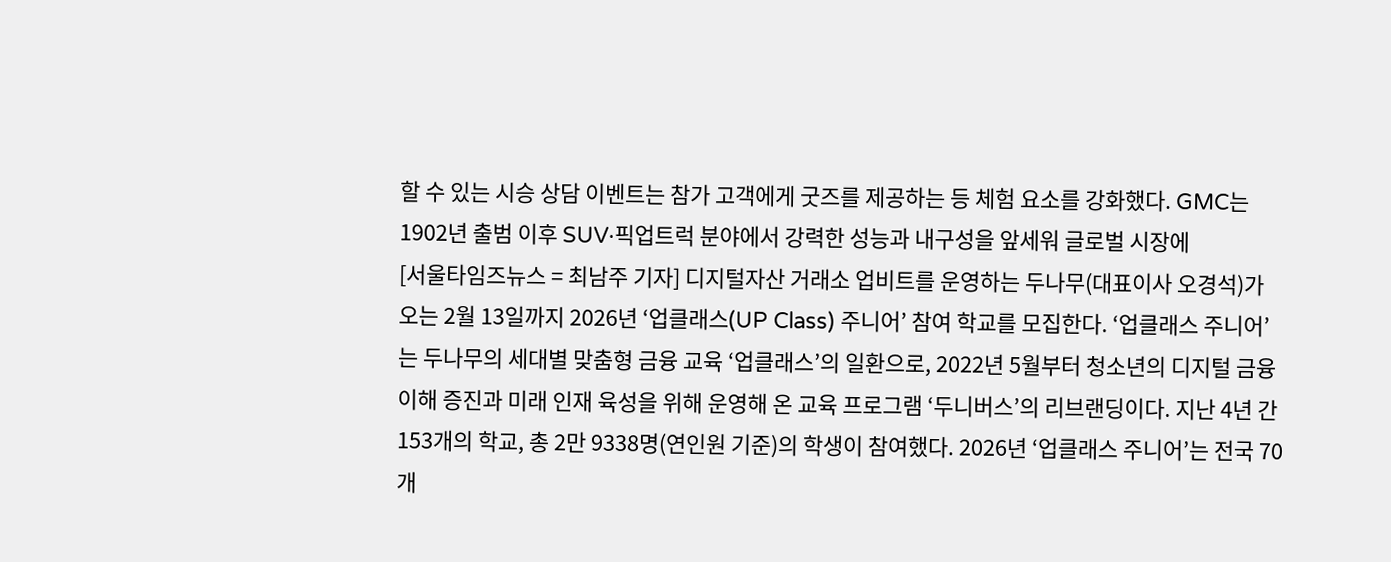할 수 있는 시승 상담 이벤트는 참가 고객에게 굿즈를 제공하는 등 체험 요소를 강화했다. GMC는 1902년 출범 이후 SUV·픽업트럭 분야에서 강력한 성능과 내구성을 앞세워 글로벌 시장에
[서울타임즈뉴스 = 최남주 기자] 디지털자산 거래소 업비트를 운영하는 두나무(대표이사 오경석)가 오는 2월 13일까지 2026년 ‘업클래스(UP Class) 주니어’ 참여 학교를 모집한다. ‘업클래스 주니어’는 두나무의 세대별 맞춤형 금융 교육 ‘업클래스’의 일환으로, 2022년 5월부터 청소년의 디지털 금융 이해 증진과 미래 인재 육성을 위해 운영해 온 교육 프로그램 ‘두니버스’의 리브랜딩이다. 지난 4년 간 153개의 학교, 총 2만 9338명(연인원 기준)의 학생이 참여했다. 2026년 ‘업클래스 주니어’는 전국 70개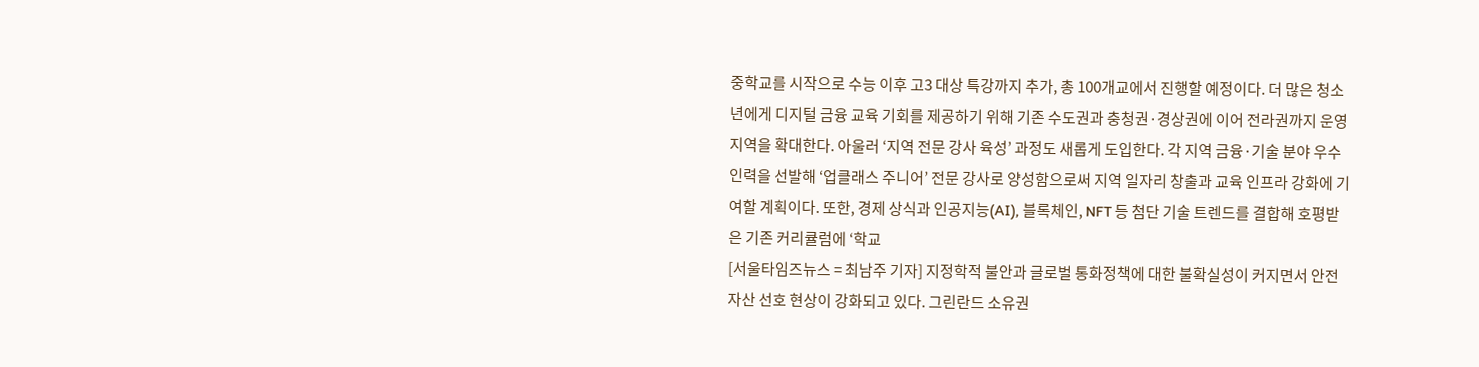중학교를 시작으로 수능 이후 고3 대상 특강까지 추가, 총 100개교에서 진행할 예정이다. 더 많은 청소년에게 디지털 금융 교육 기회를 제공하기 위해 기존 수도권과 충청권·경상권에 이어 전라권까지 운영 지역을 확대한다. 아울러 ‘지역 전문 강사 육성’ 과정도 새롭게 도입한다. 각 지역 금융·기술 분야 우수 인력을 선발해 ‘업클래스 주니어’ 전문 강사로 양성함으로써 지역 일자리 창출과 교육 인프라 강화에 기여할 계획이다. 또한, 경제 상식과 인공지능(AI), 블록체인, NFT 등 첨단 기술 트렌드를 결합해 호평받은 기존 커리큘럼에 ‘학교
[서울타임즈뉴스 = 최남주 기자] 지정학적 불안과 글로벌 통화정책에 대한 불확실성이 커지면서 안전자산 선호 현상이 강화되고 있다. 그린란드 소유권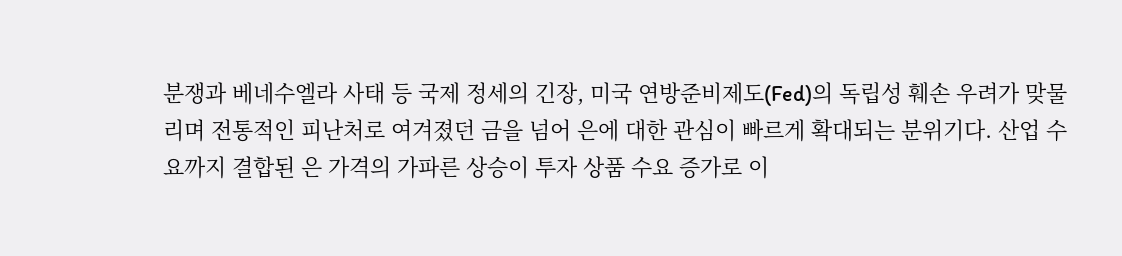분쟁과 베네수엘라 사태 등 국제 정세의 긴장, 미국 연방준비제도(Fed)의 독립성 훼손 우려가 맞물리며 전통적인 피난처로 여겨졌던 금을 넘어 은에 대한 관심이 빠르게 확대되는 분위기다. 산업 수요까지 결합된 은 가격의 가파른 상승이 투자 상품 수요 증가로 이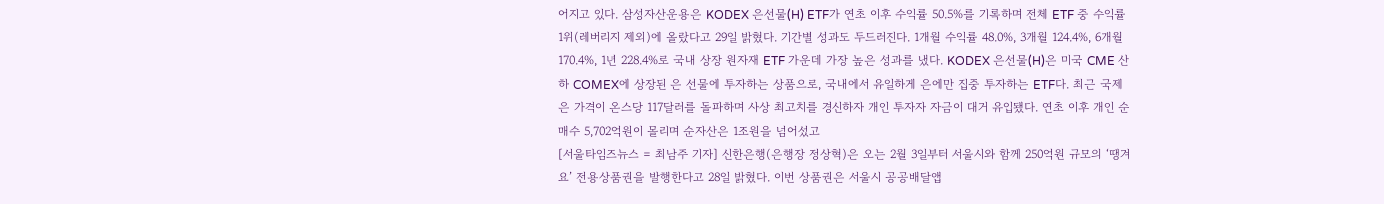어지고 있다. 삼성자산운용은 KODEX 은선물(H) ETF가 연초 이후 수익률 50.5%를 기록하며 전체 ETF 중 수익률 1위(레버리지 제외)에 올랐다고 29일 밝혔다. 기간별 성과도 두드러진다. 1개월 수익률 48.0%, 3개월 124.4%, 6개월 170.4%, 1년 228.4%로 국내 상장 원자재 ETF 가운데 가장 높은 성과를 냈다. KODEX 은선물(H)은 미국 CME 산하 COMEX에 상장된 은 선물에 투자하는 상품으로, 국내에서 유일하게 은에만 집중 투자하는 ETF다. 최근 국제 은 가격이 온스당 117달러를 돌파하며 사상 최고치를 경신하자 개인 투자자 자금이 대거 유입됐다. 연초 이후 개인 순매수 5,702억원이 몰리며 순자산은 1조원을 넘어섰고
[서울타임즈뉴스 = 최남주 기자] 신한은행(은행장 정상혁)은 오는 2월 3일부터 서울시와 함께 250억원 규모의 ‘땡겨요’ 전용상품권을 발행한다고 28일 밝혔다. 이번 상품권은 서울시 공공배달앱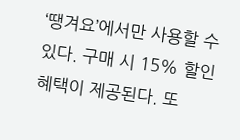‘땡겨요’에서만 사용할 수 있다. 구매 시 15% 할인 혜택이 제공된다. 또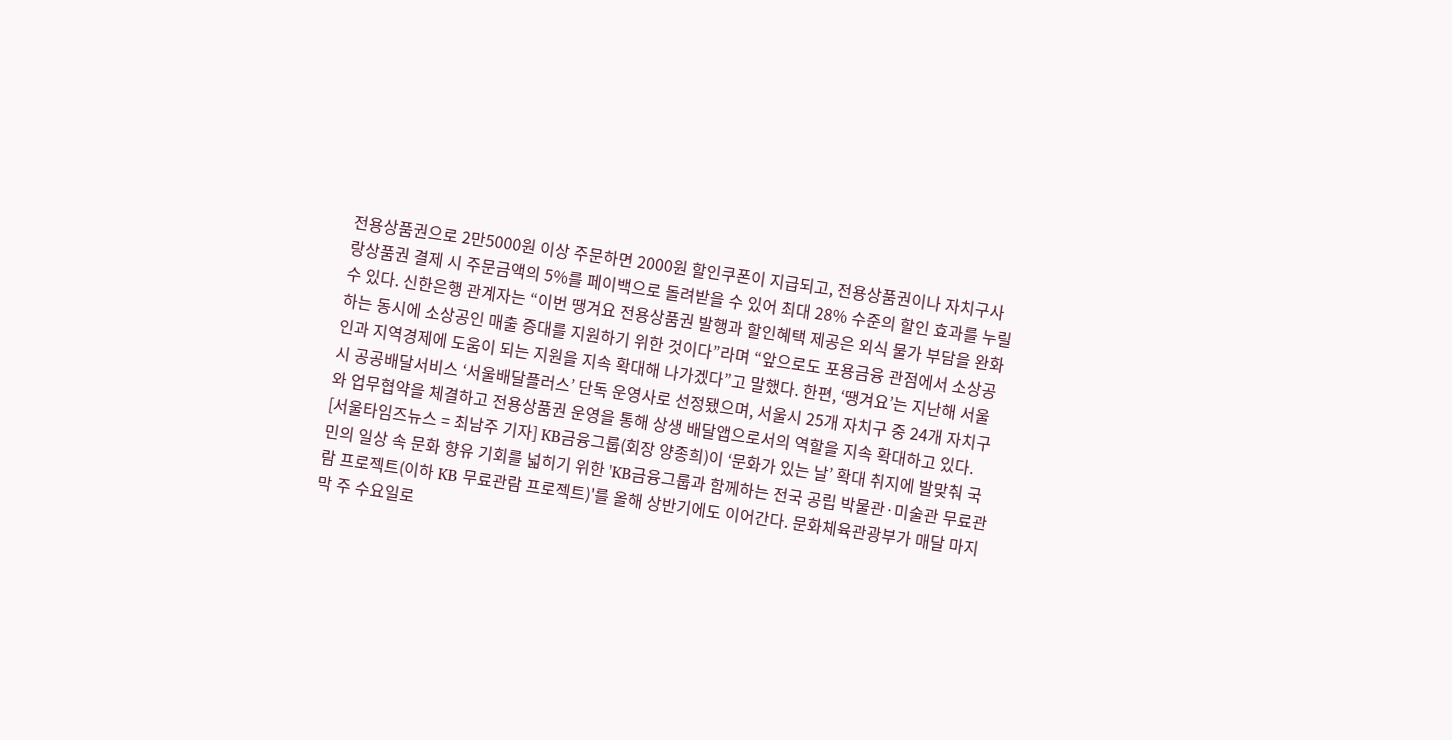전용상품권으로 2만5000원 이상 주문하면 2000원 할인쿠폰이 지급되고, 전용상품권이나 자치구사랑상품권 결제 시 주문금액의 5%를 페이백으로 돌려받을 수 있어 최대 28% 수준의 할인 효과를 누릴 수 있다. 신한은행 관계자는 “이번 땡겨요 전용상품권 발행과 할인혜택 제공은 외식 물가 부담을 완화하는 동시에 소상공인 매출 증대를 지원하기 위한 것이다”라며 “앞으로도 포용금융 관점에서 소상공인과 지역경제에 도움이 되는 지원을 지속 확대해 나가겠다”고 말했다. 한편, ‘땡겨요’는 지난해 서울시 공공배달서비스 ‘서울배달플러스’ 단독 운영사로 선정됐으며, 서울시 25개 자치구 중 24개 자치구와 업무협약을 체결하고 전용상품권 운영을 통해 상생 배달앱으로서의 역할을 지속 확대하고 있다.
[서울타임즈뉴스 = 최남주 기자] KB금융그룹(회장 양종희)이 ‘문화가 있는 날’ 확대 취지에 발맞춰 국민의 일상 속 문화 향유 기회를 넓히기 위한 'KB금융그룹과 함께하는 전국 공립 박물관·미술관 무료관람 프로젝트(이하 KB 무료관람 프로젝트)'를 올해 상반기에도 이어간다. 문화체육관광부가 매달 마지막 주 수요일로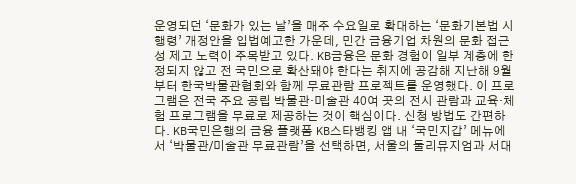운영되던 ‘문화가 있는 날’을 매주 수요일로 확대하는 ‘문화기본법 시행령’ 개정안을 입법예고한 가운데, 민간 금융기업 차원의 문화 접근성 제고 노력이 주목받고 있다. KB금융은 문화 경험이 일부 계층에 한정되지 않고 전 국민으로 확산돼야 한다는 취지에 공감해 지난해 9월부터 한국박물관협회와 함께 무료관람 프로젝트를 운영했다. 이 프로그램은 전국 주요 공립 박물관·미술관 40여 곳의 전시 관람과 교육·체험 프로그램을 무료로 제공하는 것이 핵심이다. 신청 방법도 간편하다. KB국민은행의 금융 플랫폼 KB스타뱅킹 앱 내 ‘국민지갑’ 메뉴에서 ‘박물관/미술관 무료관람’을 선택하면, 서울의 둘리뮤지엄과 서대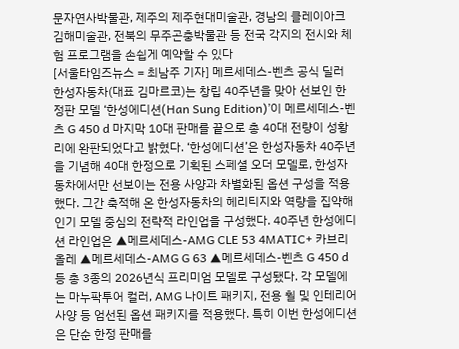문자연사박물관, 제주의 제주현대미술관, 경남의 클레이아크김해미술관, 전북의 무주곤충박물관 등 전국 각지의 전시와 체험 프로그램을 손쉽게 예약할 수 있다
[서울타임즈뉴스 = 최남주 기자] 메르세데스-벤츠 공식 딜러 한성자동차(대표 김마르코)는 창립 40주년을 맞아 선보인 한정판 모델 ‘한성에디션(Han Sung Edition)’이 메르세데스-벤츠 G 450 d 마지막 10대 판매를 끝으로 총 40대 전량이 성황리에 완판되었다고 밝혔다. ‘한성에디션’은 한성자동차 40주년을 기념해 40대 한정으로 기획된 스페셜 오더 모델로, 한성자동차에서만 선보이는 전용 사양과 차별화된 옵션 구성을 적용했다. 그간 축적해 온 한성자동차의 헤리티지와 역량을 집약해 인기 모델 중심의 전략적 라인업을 구성했다. 40주년 한성에디션 라인업은 ▲메르세데스-AMG CLE 53 4MATIC+ 카브리올레 ▲메르세데스-AMG G 63 ▲메르세데스-벤츠 G 450 d 등 총 3종의 2026년식 프리미엄 모델로 구성됐다. 각 모델에는 마누팍투어 컬러, AMG 나이트 패키지, 전용 휠 및 인테리어 사양 등 엄선된 옵션 패키지를 적용했다. 특히 이번 한성에디션은 단순 한정 판매를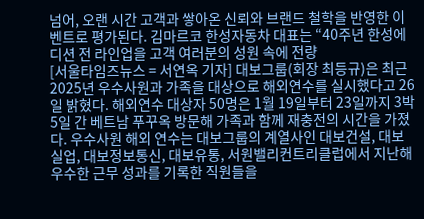넘어, 오랜 시간 고객과 쌓아온 신뢰와 브랜드 철학을 반영한 이벤트로 평가된다. 김마르코 한성자동차 대표는 “40주년 한성에디션 전 라인업을 고객 여러분의 성원 속에 전량
[서울타임즈뉴스 = 서연옥 기자] 대보그룹(회장 최등규)은 최근 2025년 우수사원과 가족을 대상으로 해외연수를 실시했다고 26일 밝혔다. 해외연수 대상자 50명은 1월 19일부터 23일까지 3박 5일 간 베트남 푸꾸옥 방문해 가족과 함께 재충전의 시간을 가졌다. 우수사원 해외 연수는 대보그룹의 계열사인 대보건설, 대보실업, 대보정보통신, 대보유통, 서원밸리컨트리클럽에서 지난해 우수한 근무 성과를 기록한 직원들을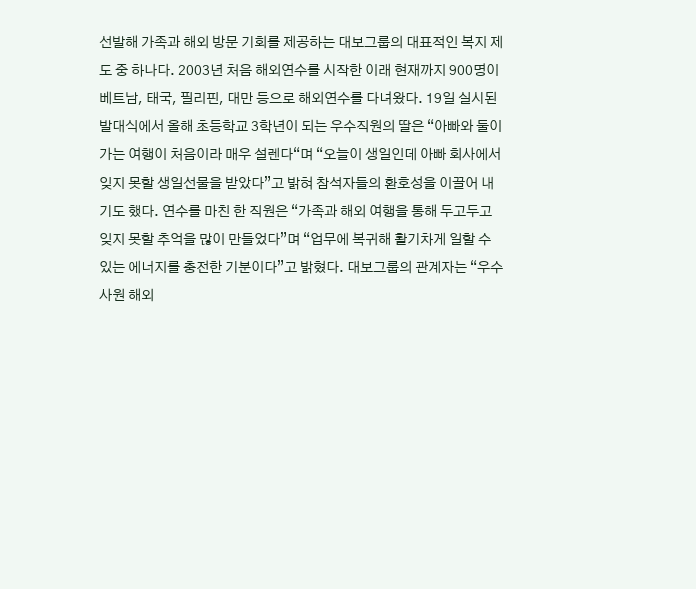선발해 가족과 해외 방문 기회를 제공하는 대보그룹의 대표적인 복지 제도 중 하나다. 2003년 처음 해외연수를 시작한 이래 현재까지 900명이 베트남, 태국, 필리핀, 대만 등으로 해외연수를 다녀왔다. 19일 실시된 발대식에서 올해 초등학교 3학년이 되는 우수직원의 딸은 “아빠와 둘이 가는 여행이 처음이라 매우 설렌다“며 “오늘이 생일인데 아빠 회사에서 잊지 못할 생일선물을 받았다”고 밝혀 참석자들의 환호성을 이끌어 내기도 했다. 연수를 마친 한 직원은 “가족과 해외 여행을 통해 두고두고 잊지 못할 추억을 많이 만들었다”며 “업무에 복귀해 활기차게 일할 수 있는 에너지를 충전한 기분이다”고 밝혔다. 대보그룹의 관계자는 “우수사원 해외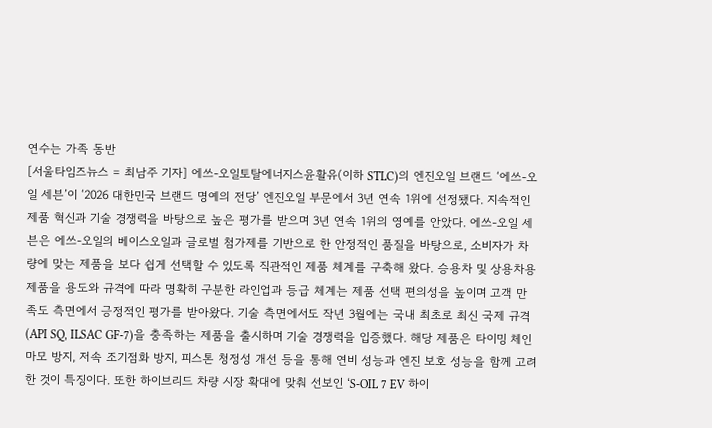연수는 가족 동반
[서울타임즈뉴스 = 최남주 기자] 에쓰-오일토탈에너지스윤활유(이하 STLC)의 엔진오일 브랜드 ‘에쓰-오일 세븐’이 ‘2026 대한민국 브랜드 명예의 전당’ 엔진오일 부문에서 3년 연속 1위에 선정됐다. 지속적인 제품 혁신과 기술 경쟁력을 바탕으로 높은 평가를 받으며 3년 연속 1위의 영예를 안았다. 에쓰-오일 세븐은 에쓰-오일의 베이스오일과 글로벌 첨가제를 기반으로 한 안정적인 품질을 바탕으로, 소비자가 차량에 맞는 제품을 보다 쉽게 선택할 수 있도록 직관적인 제품 체계를 구축해 왔다. 승용차 및 상용차용 제품을 용도와 규격에 따라 명확히 구분한 라인업과 등급 체계는 제품 선택 편의성을 높이며 고객 만족도 측면에서 긍정적인 평가를 받아왔다. 기술 측면에서도 작년 3월에는 국내 최초로 최신 국제 규격(API SQ, ILSAC GF-7)을 충족하는 제품을 출시하며 기술 경쟁력을 입증했다. 해당 제품은 타이밍 체인 마모 방지, 저속 조기점화 방지, 피스톤 청정성 개선 등을 통해 연비 성능과 엔진 보호 성능을 함께 고려한 것이 특징이다. 또한 하이브리드 차량 시장 확대에 맞춰 선보인 ‘S-OIL 7 EV 하이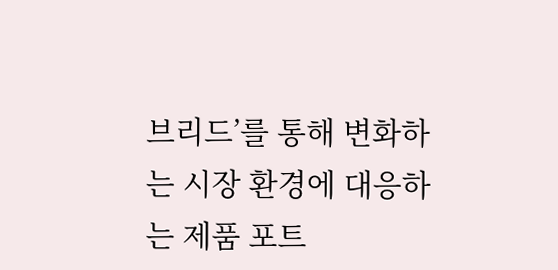브리드’를 통해 변화하는 시장 환경에 대응하는 제품 포트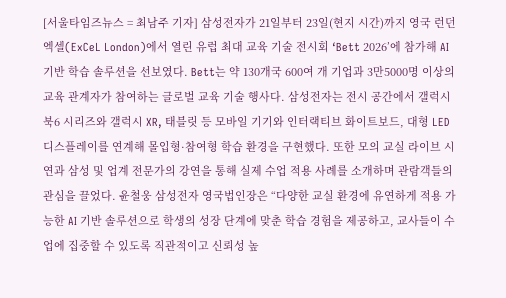[서울타임즈뉴스 = 최남주 기자] 삼성전자가 21일부터 23일(현지 시간)까지 영국 런던 엑셀(ExCeL London)에서 열린 유럽 최대 교육 기술 전시회 ‘Bett 2026’에 참가해 AI 기반 학습 솔루션을 선보였다. Bett는 약 130개국 600여 개 기업과 3만5000명 이상의 교육 관계자가 참여하는 글로벌 교육 기술 행사다. 삼성전자는 전시 공간에서 갤럭시 북6 시리즈와 갤럭시 XR, 태블릿 등 모바일 기기와 인터랙티브 화이트보드, 대형 LED 디스플레이를 연계해 몰입형·참여형 학습 환경을 구현했다. 또한 모의 교실 라이브 시연과 삼성 및 업계 전문가의 강연을 통해 실제 수업 적용 사례를 소개하며 관람객들의 관심을 끌었다. 윤철웅 삼성전자 영국법인장은 “다양한 교실 환경에 유연하게 적용 가능한 AI 기반 솔루션으로 학생의 성장 단계에 맞춘 학습 경험을 제공하고, 교사들이 수업에 집중할 수 있도록 직관적이고 신뢰성 높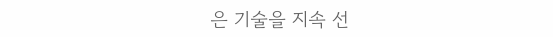은 기술을 지속 선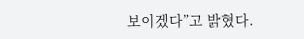보이겠다”고 밝혔다.